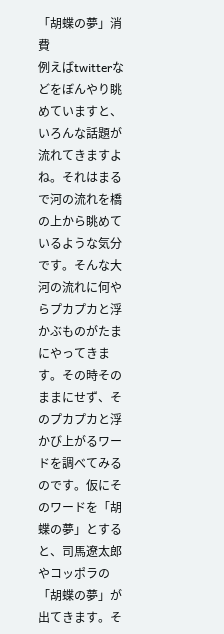「胡蝶の夢」消費
例えばtwitterなどをぼんやり眺めていますと、いろんな話題が流れてきますよね。それはまるで河の流れを橋の上から眺めているような気分です。そんな大河の流れに何やらプカプカと浮かぶものがたまにやってきます。その時そのままにせず、そのプカプカと浮かび上がるワードを調べてみるのです。仮にそのワードを「胡蝶の夢」とすると、司馬遼太郎やコッポラの「胡蝶の夢」が出てきます。そ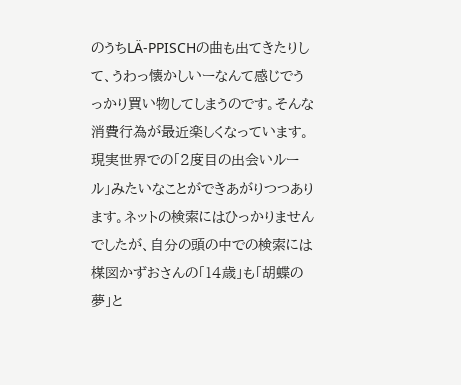のうちLÄ-PPISCHの曲も出てきたりして、うわっ懐かしいーなんて感じでうっかり買い物してしまうのです。そんな消費行為が最近楽しくなっています。現実世界での「2度目の出会いルール」みたいなことができあがりつつあります。ネットの検索にはひっかりませんでしたが、自分の頭の中での検索には楳図かずおさんの「14歳」も「胡蝶の夢」と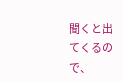聞くと出てくるので、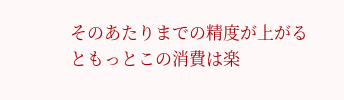そのあたりまでの精度が上がるともっとこの消費は楽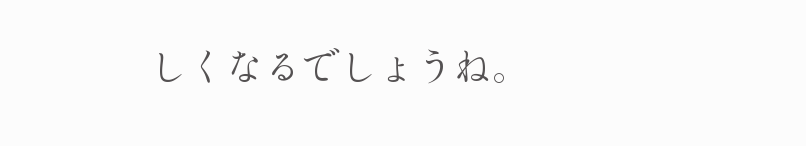しくなるでしょうね。